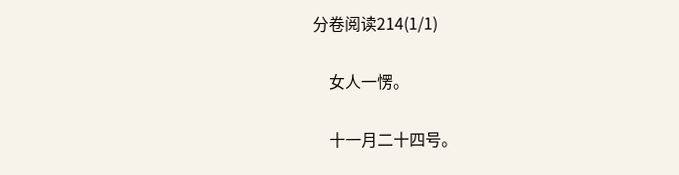分卷阅读214(1/1)

    女人一愣。

    十一月二十四号。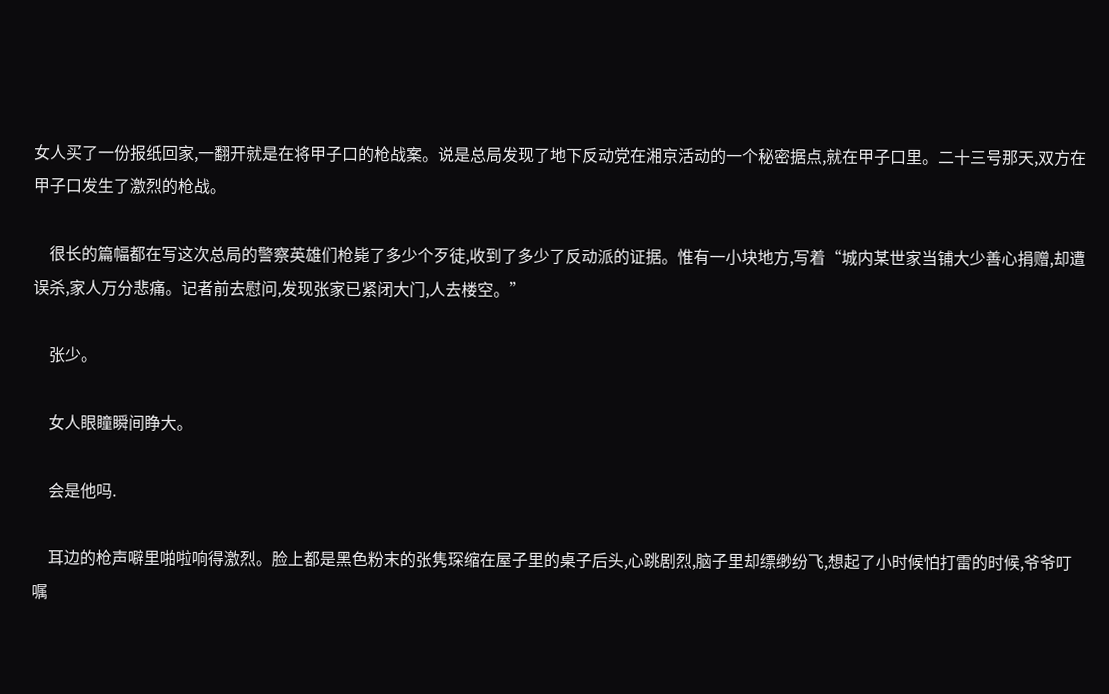女人买了一份报纸回家,一翻开就是在将甲子口的枪战案。说是总局发现了地下反动党在湘京活动的一个秘密据点,就在甲子口里。二十三号那天,双方在甲子口发生了激烈的枪战。

    很长的篇幅都在写这次总局的警察英雄们枪毙了多少个歹徒,收到了多少了反动派的证据。惟有一小块地方,写着“城内某世家当铺大少善心捐赠,却遭误杀,家人万分悲痛。记者前去慰问,发现张家已紧闭大门,人去楼空。”

    张少。

    女人眼瞳瞬间睁大。

    会是他吗.

    耳边的枪声噼里啪啦响得激烈。脸上都是黑色粉末的张隽琛缩在屋子里的桌子后头,心跳剧烈,脑子里却缥缈纷飞,想起了小时候怕打雷的时候,爷爷叮嘱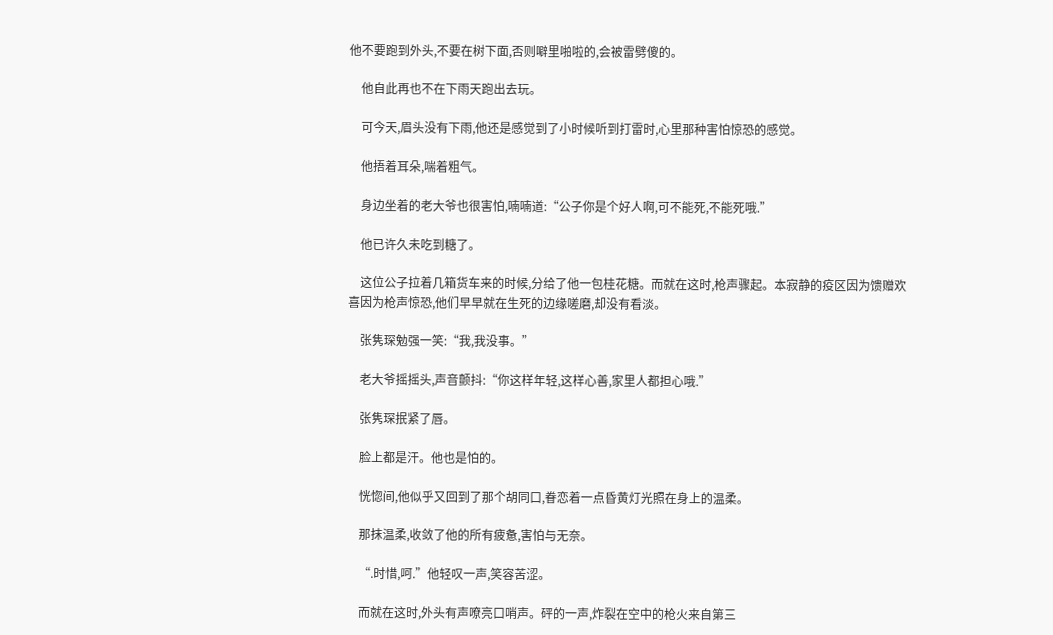他不要跑到外头,不要在树下面,否则噼里啪啦的,会被雷劈傻的。

    他自此再也不在下雨天跑出去玩。

    可今天,眉头没有下雨,他还是感觉到了小时候听到打雷时,心里那种害怕惊恐的感觉。

    他捂着耳朵,喘着粗气。

    身边坐着的老大爷也很害怕,喃喃道:“公子你是个好人啊,可不能死,不能死哦.”

    他已许久未吃到糖了。

    这位公子拉着几箱货车来的时候,分给了他一包桂花糖。而就在这时,枪声骤起。本寂静的疫区因为馈赠欢喜因为枪声惊恐,他们早早就在生死的边缘嗟磨,却没有看淡。

    张隽琛勉强一笑:“我,我没事。”

    老大爷摇摇头,声音颤抖:“你这样年轻,这样心善,家里人都担心哦.”

    张隽琛抿紧了唇。

    脸上都是汗。他也是怕的。

    恍惚间,他似乎又回到了那个胡同口,眷恋着一点昏黄灯光照在身上的温柔。

    那抹温柔,收敛了他的所有疲惫,害怕与无奈。

    “.时惜,呵.”他轻叹一声,笑容苦涩。

    而就在这时,外头有声嘹亮口哨声。砰的一声,炸裂在空中的枪火来自第三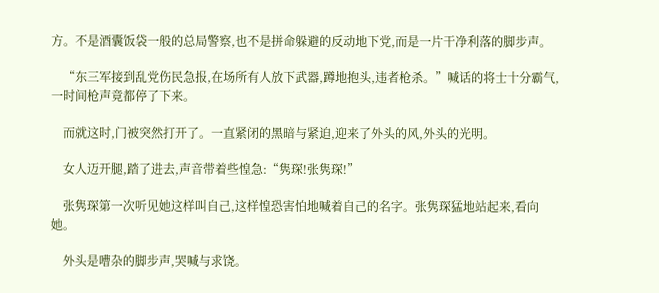方。不是酒囊饭袋一般的总局警察,也不是拼命躲避的反动地下党,而是一片干净利落的脚步声。

    “东三军接到乱党伤民急报,在场所有人放下武器,蹲地抱头,违者枪杀。”喊话的将士十分霸气,一时间枪声竟都停了下来。

    而就这时,门被突然打开了。一直紧闭的黑暗与紧迫,迎来了外头的风,外头的光明。

    女人迈开腿,踏了进去,声音带着些惶急:“隽琛!张隽琛!”

    张隽琛第一次听见她这样叫自己,这样惶恐害怕地喊着自己的名字。张隽琛猛地站起来,看向她。

    外头是嘈杂的脚步声,哭喊与求饶。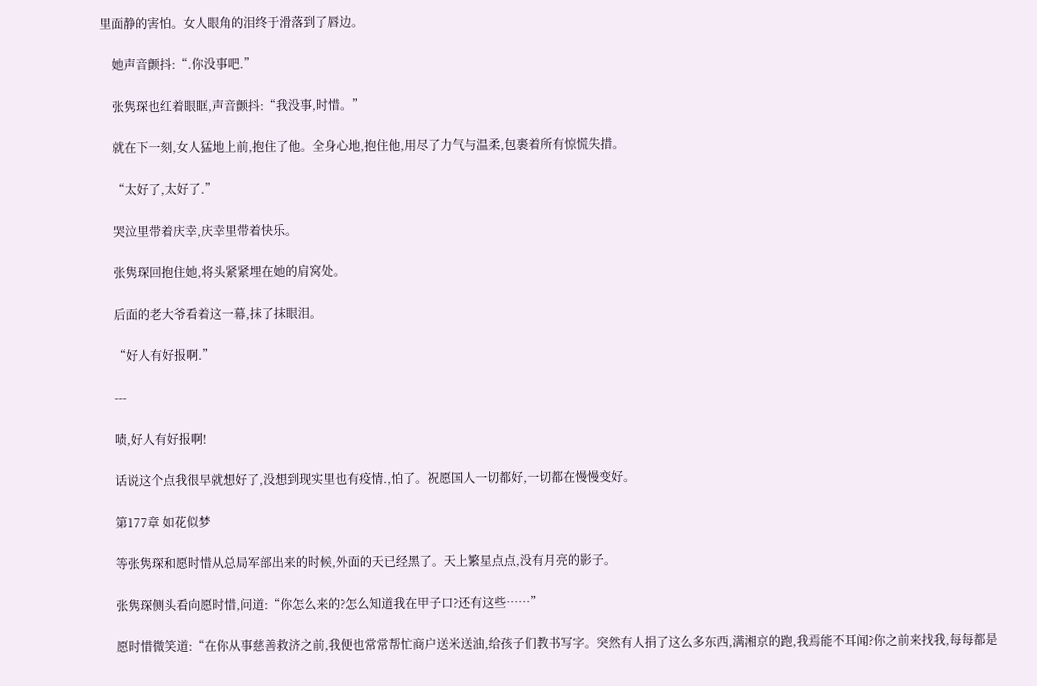里面静的害怕。女人眼角的泪终于滑落到了唇边。

    她声音颤抖:“.你没事吧.”

    张隽琛也红着眼眶,声音颤抖:“我没事,时惜。”

    就在下一刻,女人猛地上前,抱住了他。全身心地,抱住他,用尽了力气与温柔,包裹着所有惊慌失措。

    “太好了,太好了.”

    哭泣里带着庆幸,庆幸里带着快乐。

    张隽琛回抱住她,将头紧紧埋在她的肩窝处。

    后面的老大爷看着这一幕,抹了抹眼泪。

    “好人有好报啊.”

    ---

    啧,好人有好报啊!

    话说这个点我很早就想好了,没想到现实里也有疫情.,怕了。祝愿国人一切都好,一切都在慢慢变好。

    第177章 如花似梦

    等张隽琛和愿时惜从总局军部出来的时候,外面的天已经黑了。天上繁星点点,没有月亮的影子。

    张隽琛侧头看向愿时惜,问道:“你怎么来的?怎么知道我在甲子口?还有这些……”

    愿时惜微笑道:“在你从事慈善救济之前,我便也常常帮忙商户送米送油,给孩子们教书写字。突然有人捐了这么多东西,满湘京的跑,我焉能不耳闻?你之前来找我,每每都是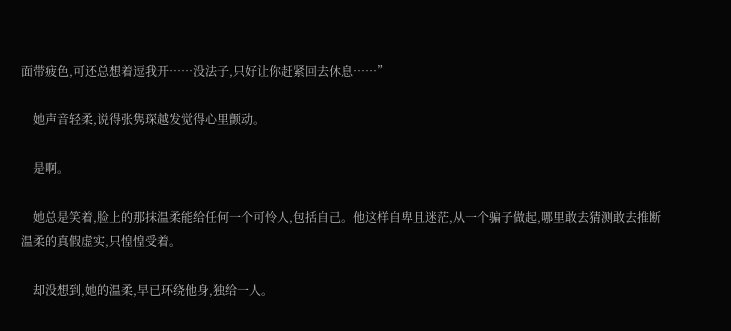面带疲色,可还总想着逗我开……没法子,只好让你赶紧回去休息……”

    她声音轻柔,说得张隽琛越发觉得心里颤动。

    是啊。

    她总是笑着,脸上的那抹温柔能给任何一个可怜人,包括自己。他这样自卑且迷茫,从一个骗子做起,哪里敢去猜测敢去推断温柔的真假虚实,只惶惶受着。

    却没想到,她的温柔,早已环绕他身,独给一人。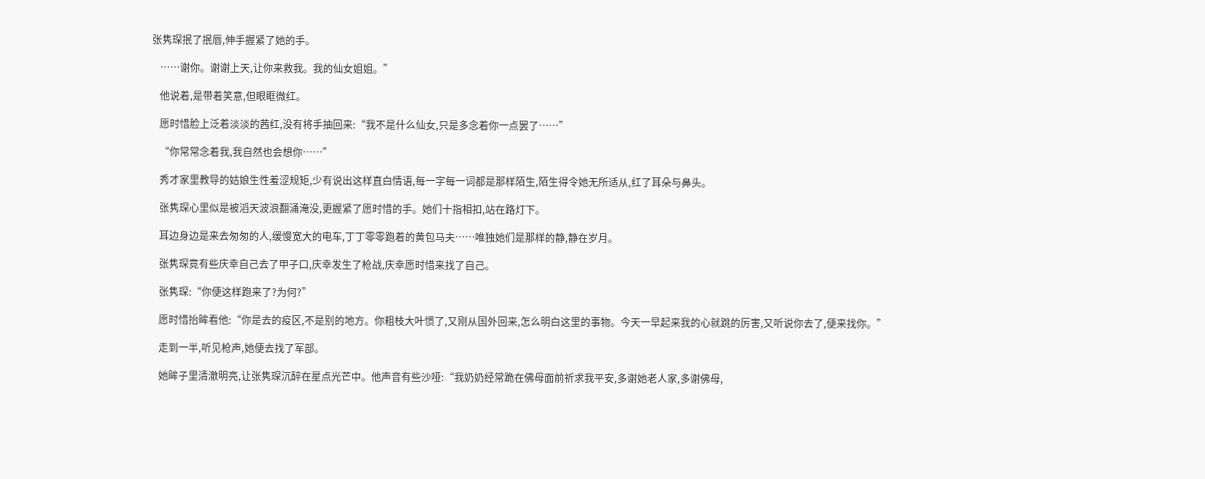张隽琛抿了抿唇,伸手握紧了她的手。

    ……谢你。谢谢上天,让你来救我。我的仙女姐姐。”

    他说着,是带着笑意,但眼眶微红。

    愿时惜脸上泛着淡淡的茜红,没有将手抽回来:“我不是什么仙女,只是多念着你一点罢了……”

    “你常常念着我,我自然也会想你……”

    秀才家里教导的姑娘生性羞涩规矩,少有说出这样直白情语,每一字每一词都是那样陌生,陌生得令她无所适从,红了耳朵与鼻头。

    张隽琛心里似是被滔天波浪翻涌淹没,更握紧了愿时惜的手。她们十指相扣,站在路灯下。

    耳边身边是来去匆匆的人,缓慢宽大的电车,丁丁零零跑着的黄包马夫……唯独她们是那样的静,静在岁月。

    张隽琛竟有些庆幸自己去了甲子口,庆幸发生了枪战,庆幸愿时惜来找了自己。

    张隽琛:“你便这样跑来了?为何?”

    愿时惜抬眸看他:“你是去的疫区,不是别的地方。你粗枝大叶惯了,又刚从国外回来,怎么明白这里的事物。今天一早起来我的心就跳的厉害,又听说你去了,便来找你。”

    走到一半,听见枪声,她便去找了军部。

    她眸子里清澈明亮,让张隽琛沉醉在星点光芒中。他声音有些沙哑:“我奶奶经常跪在佛母面前祈求我平安,多谢她老人家,多谢佛母,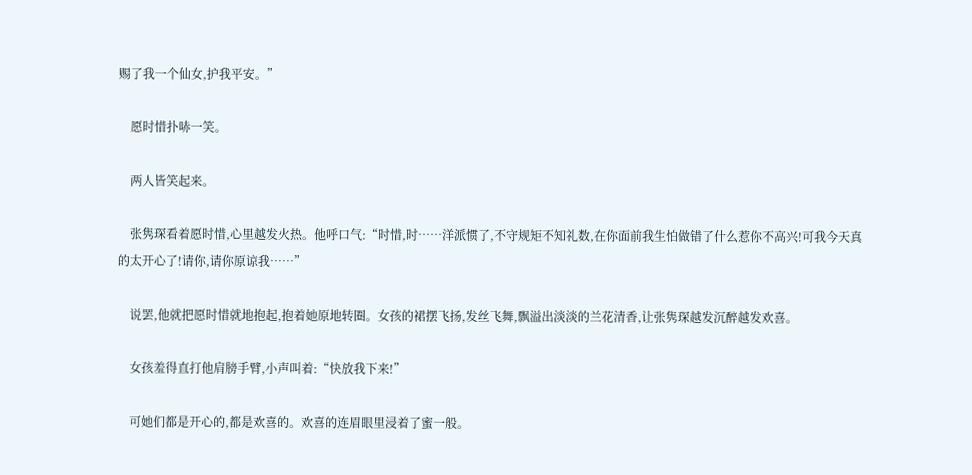赐了我一个仙女,护我平安。”

    愿时惜扑哧一笑。

    两人皆笑起来。

    张隽琛看着愿时惜,心里越发火热。他呼口气:“时惜,时……洋派惯了,不守规矩不知礼数,在你面前我生怕做错了什么惹你不高兴!可我今天真的太开心了!请你,请你原谅我……”

    说罢,他就把愿时惜就地抱起,抱着她原地转圈。女孩的裙摆飞扬,发丝飞舞,飘溢出淡淡的兰花清香,让张隽琛越发沉醉越发欢喜。

    女孩羞得直打他肩膀手臂,小声叫着:“快放我下来!”

    可她们都是开心的,都是欢喜的。欢喜的连眉眼里浸着了蜜一般。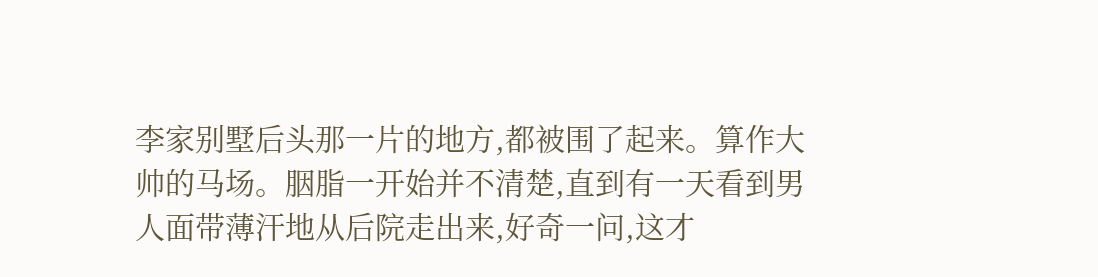李家别墅后头那一片的地方,都被围了起来。算作大帅的马场。胭脂一开始并不清楚,直到有一天看到男人面带薄汗地从后院走出来,好奇一问,这才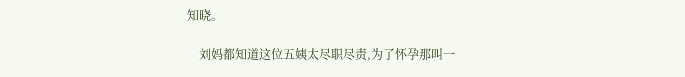知晓。

    刘妈都知道这位五姨太尽职尽责,为了怀孕那叫一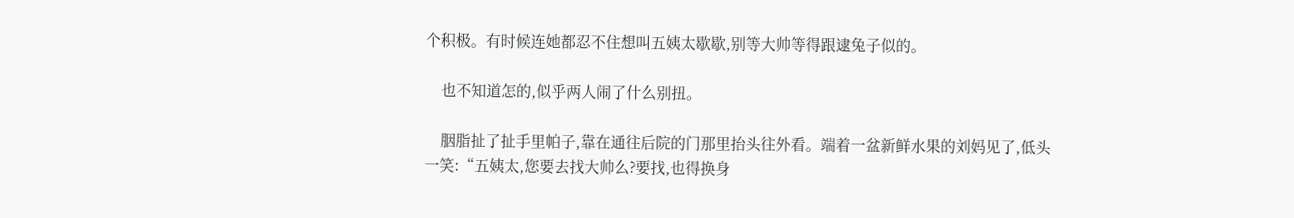个积极。有时候连她都忍不住想叫五姨太歇歇,别等大帅等得跟逮兔子似的。

    也不知道怎的,似乎两人闹了什么别扭。

    胭脂扯了扯手里帕子,靠在通往后院的门那里抬头往外看。端着一盆新鲜水果的刘妈见了,低头一笑:“五姨太,您要去找大帅么?要找,也得换身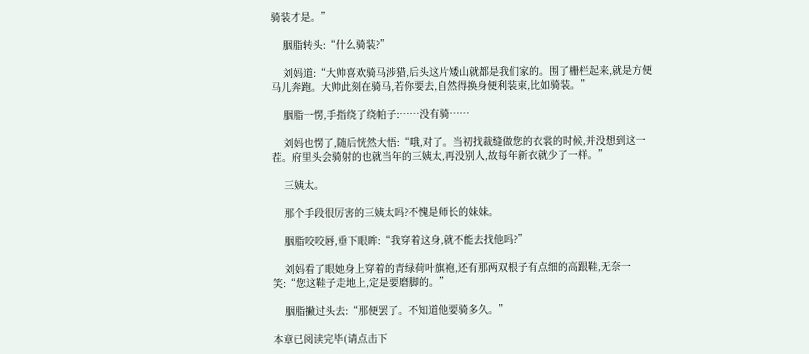骑装才是。”

    胭脂转头:“什么骑装?”

    刘妈道:“大帅喜欢骑马涉猎,后头这片矮山就都是我们家的。围了栅栏起来,就是方便马儿奔跑。大帅此刻在骑马,若你要去,自然得换身便利装束,比如骑装。”

    胭脂一愣,手指绕了绕帕子:……没有骑……

    刘妈也愣了,随后恍然大悟:“哦,对了。当初找裁缝做您的衣裳的时候,并没想到这一茬。府里头会骑射的也就当年的三姨太,再没别人,故每年新衣就少了一样。”

    三姨太。

    那个手段很厉害的三姨太吗?不愧是师长的妹妹。

    胭脂咬咬唇,垂下眼眸:“我穿着这身,就不能去找他吗?”

    刘妈看了眼她身上穿着的青绿荷叶旗袍,还有那两双根子有点细的高跟鞋,无奈一笑:“您这鞋子走地上,定是要磨脚的。”

    胭脂撇过头去:“那便罢了。不知道他要骑多久。”

本章已阅读完毕(请点击下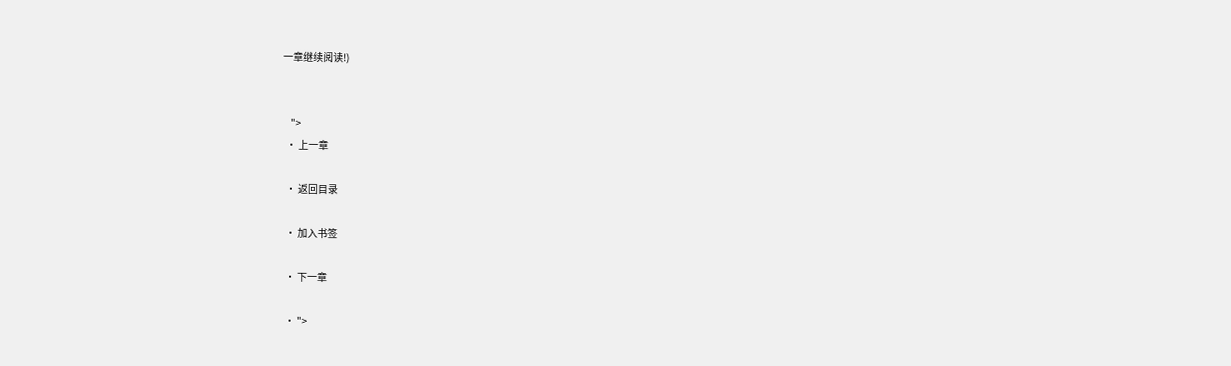一章继续阅读!)


    ">
  • 上一章

  • 返回目录

  • 加入书签

  • 下一章

  • ">